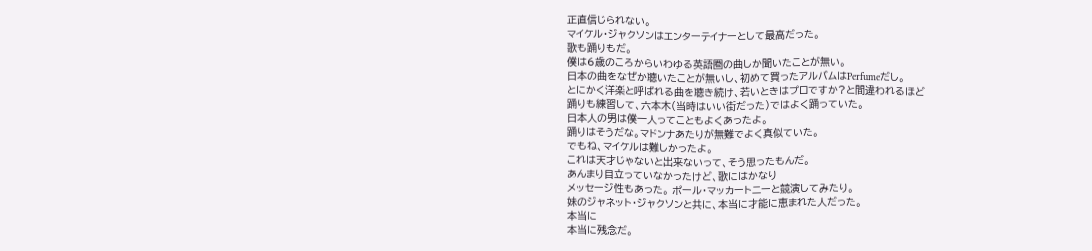正直信じられない。
マイケル・ジャクソンはエンターテイナーとして最高だった。
歌も踊りもだ。
僕は6歳のころからいわゆる英語圏の曲しか聞いたことが無い。
日本の曲をなぜか聴いたことが無いし、初めて買ったアルバムはPerfumeだし。
とにかく洋楽と呼ばれる曲を聴き続け、若いときはプロですか?と間違われるほど
踊りも練習して、六本木(当時はいい街だった)ではよく踊っていた。
日本人の男は僕一人ってこともよくあったよ。
踊りはそうだな。マドンナあたりが無難でよく真似ていた。
でもね、マイケルは難しかったよ。
これは天才じゃないと出来ないって、そう思ったもんだ。
あんまり目立っていなかったけど、歌にはかなり
メッセージ性もあった。 ポール・マッカートニーと競演してみたり。
妹のジャネット・ジャクソンと共に、本当に才能に恵まれた人だった。
本当に
本当に残念だ。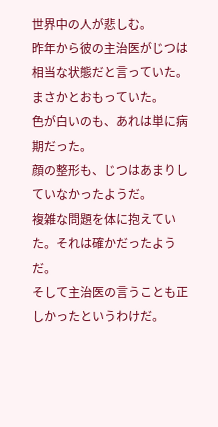世界中の人が悲しむ。
昨年から彼の主治医がじつは相当な状態だと言っていた。
まさかとおもっていた。
色が白いのも、あれは単に病期だった。
顔の整形も、じつはあまりしていなかったようだ。
複雑な問題を体に抱えていた。それは確かだったようだ。
そして主治医の言うことも正しかったというわけだ。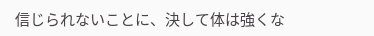信じられないことに、決して体は強くな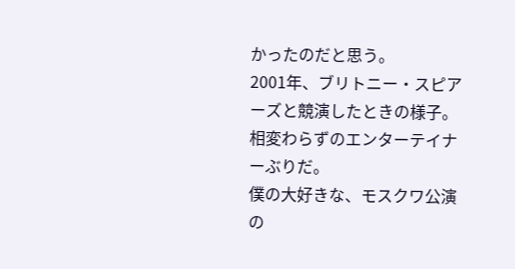かったのだと思う。
2001年、ブリトニー・スピアーズと競演したときの様子。
相変わらずのエンターテイナーぶりだ。
僕の大好きな、モスクワ公演の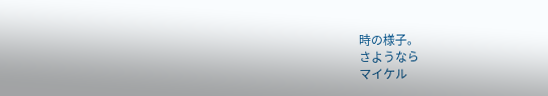時の様子。
さようなら
マイケル